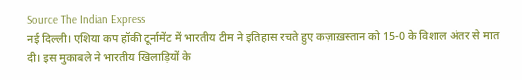Source The Indian Express
नई दिल्ली। एशिया कप हॉकी टूर्नामेंट में भारतीय टीम ने इतिहास रचते हुए कज़ाख़स्तान को 15-0 के विशाल अंतर से मात दी। इस मुकाबले ने भारतीय खिलाड़ियों के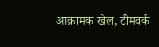आक्रामक खेल, टीमवर्क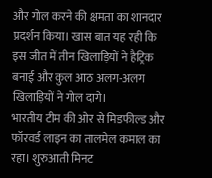और गोल करने की क्षमता का शानदार प्रदर्शन किया। खास बात यह रही कि इस जीत में तीन खिलाड़ियों ने हैट्रिक बनाई और कुल आठ अलग-अलग खिलाड़ियों ने गोल दागे।
भारतीय टीम की ओर से मिडफील्ड और फॉरवर्ड लाइन का तालमेल कमाल का रहा। शुरुआती मिनट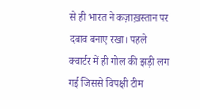से ही भारत ने कज़ाख़स्तान पर दबाव बनाए रखा। पहले क्वार्टर में ही गोल की झड़ी लग गई जिससे विपक्षी टीम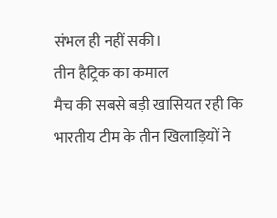संभल ही नहीं सकी।
तीन हैट्रिक का कमाल
मैच की सबसे बड़ी खासियत रही कि भारतीय टीम के तीन खिलाड़ियों ने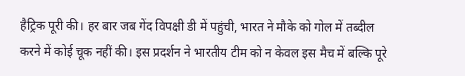हैट्रिक पूरी की। हर बार जब गेंद विपक्षी डी में पहुंची, भारत ने मौके को गोल में तब्दील करने में कोई चूक नहीं की। इस प्रदर्शन ने भारतीय टीम को न केवल इस मैच में बल्कि पूरे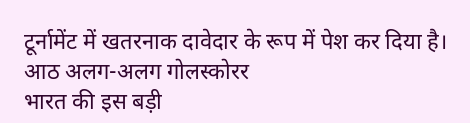टूर्नामेंट में खतरनाक दावेदार के रूप में पेश कर दिया है।
आठ अलग-अलग गोलस्कोरर
भारत की इस बड़ी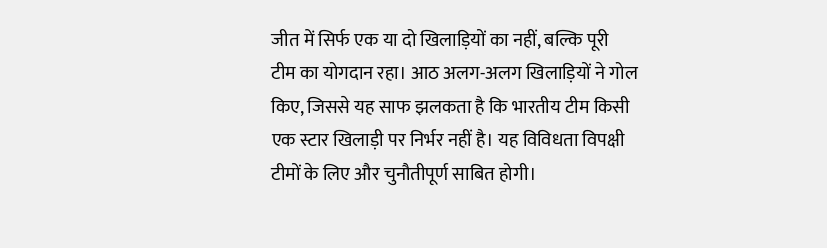जीत में सिर्फ एक या दो खिलाड़ियों का नहीं, बल्कि पूरी टीम का योगदान रहा। आठ अलग-अलग खिलाड़ियों ने गोल किए, जिससे यह साफ झलकता है कि भारतीय टीम किसी एक स्टार खिलाड़ी पर निर्भर नहीं है। यह विविधता विपक्षी टीमों के लिए और चुनौतीपूर्ण साबित होगी।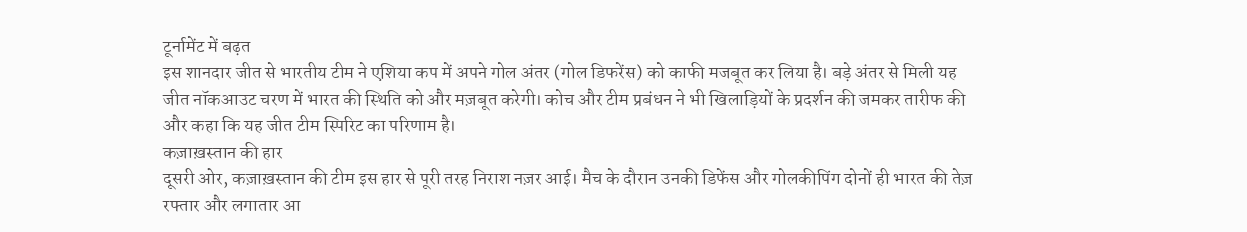टूर्नामेंट में बढ़त
इस शानदार जीत से भारतीय टीम ने एशिया कप में अपने गोल अंतर (गोल डिफरेंस) को काफी मजबूत कर लिया है। बड़े अंतर से मिली यह जीत नॉकआउट चरण में भारत की स्थिति को और मज़बूत करेगी। कोच और टीम प्रबंधन ने भी खिलाड़ियों के प्रदर्शन की जमकर तारीफ की और कहा कि यह जीत टीम स्पिरिट का परिणाम है।
कज़ाख़स्तान की हार
दूसरी ओर, कज़ाख़स्तान की टीम इस हार से पूरी तरह निराश नज़र आई। मैच के दौरान उनकी डिफेंस और गोलकीपिंग दोनों ही भारत की तेज़ रफ्तार और लगातार आ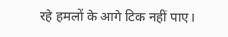रहे हमलों के आगे टिक नहीं पाए।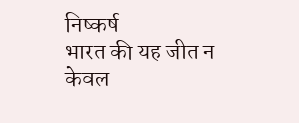निष्कर्ष
भारत की यह जीत न केवल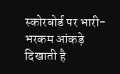स्कोरबोर्ड पर भारी-भरकम आंकड़े दिखाती है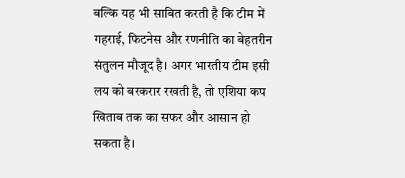बल्कि यह भी साबित करती है कि टीम में गहराई, फिटनेस और रणनीति का बेहतरीन संतुलन मौजूद है। अगर भारतीय टीम इसी लय को बरकरार रखती है, तो एशिया कप खिताब तक का सफर और आसान हो सकता है।